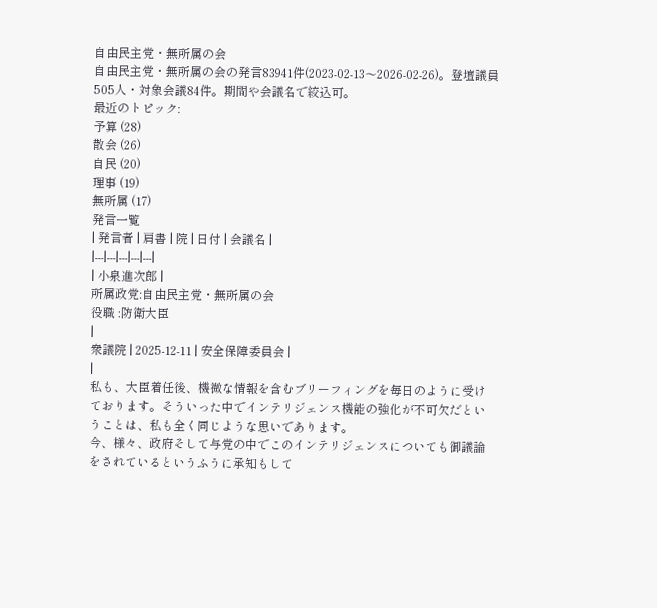自由民主党・無所属の会
自由民主党・無所属の会の発言83941件(2023-02-13〜2026-02-26)。登壇議員505人・対象会議84件。期間や会議名で絞込可。
最近のトピック:
予算 (28)
散会 (26)
自民 (20)
理事 (19)
無所属 (17)
発言一覧
| 発言者 | 肩書 | 院 | 日付 | 会議名 |
|---|---|---|---|---|
| 小泉進次郎 |
所属政党:自由民主党・無所属の会
役職 :防衛大臣
|
衆議院 | 2025-12-11 | 安全保障委員会 |
|
私も、大臣着任後、機微な情報を含むブリーフィングを毎日のように受けております。そういった中でインテリジェンス機能の強化が不可欠だということは、私も全く同じような思いであります。
今、様々、政府そして与党の中でこのインテリジェンスについても御議論をされているというふうに承知もして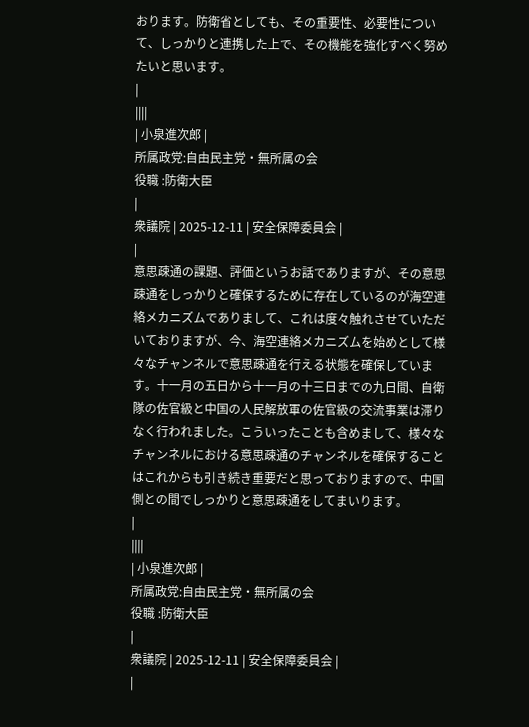おります。防衛省としても、その重要性、必要性について、しっかりと連携した上で、その機能を強化すべく努めたいと思います。
|
||||
| 小泉進次郎 |
所属政党:自由民主党・無所属の会
役職 :防衛大臣
|
衆議院 | 2025-12-11 | 安全保障委員会 |
|
意思疎通の課題、評価というお話でありますが、その意思疎通をしっかりと確保するために存在しているのが海空連絡メカニズムでありまして、これは度々触れさせていただいておりますが、今、海空連絡メカニズムを始めとして様々なチャンネルで意思疎通を行える状態を確保しています。十一月の五日から十一月の十三日までの九日間、自衛隊の佐官級と中国の人民解放軍の佐官級の交流事業は滞りなく行われました。こういったことも含めまして、様々なチャンネルにおける意思疎通のチャンネルを確保することはこれからも引き続き重要だと思っておりますので、中国側との間でしっかりと意思疎通をしてまいります。
|
||||
| 小泉進次郎 |
所属政党:自由民主党・無所属の会
役職 :防衛大臣
|
衆議院 | 2025-12-11 | 安全保障委員会 |
|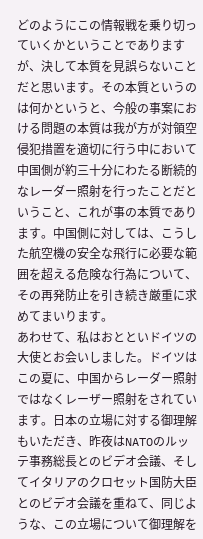どのようにこの情報戦を乗り切っていくかということでありますが、決して本質を見誤らないことだと思います。その本質というのは何かというと、今般の事案における問題の本質は我が方が対領空侵犯措置を適切に行う中において中国側が約三十分にわたる断続的なレーダー照射を行ったことだということ、これが事の本質であります。中国側に対しては、こうした航空機の安全な飛行に必要な範囲を超える危険な行為について、その再発防止を引き続き厳重に求めてまいります。
あわせて、私はおとといドイツの大使とお会いしました。ドイツはこの夏に、中国からレーダー照射ではなくレーザー照射をされています。日本の立場に対する御理解もいただき、昨夜はNATOのルッテ事務総長とのビデオ会議、そしてイタリアのクロセット国防大臣とのビデオ会議を重ねて、同じような、この立場について御理解を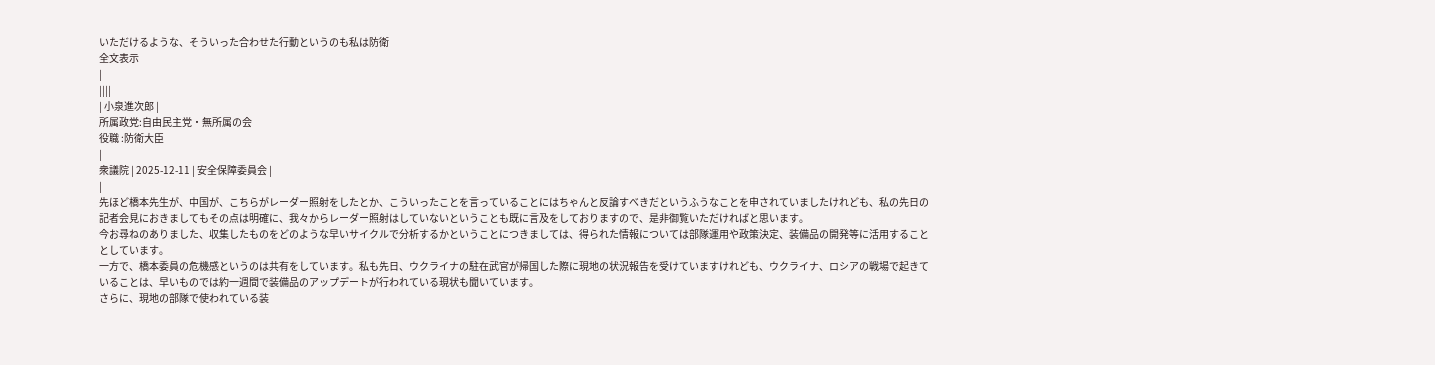いただけるような、そういった合わせた行動というのも私は防衛
全文表示
|
||||
| 小泉進次郎 |
所属政党:自由民主党・無所属の会
役職 :防衛大臣
|
衆議院 | 2025-12-11 | 安全保障委員会 |
|
先ほど橋本先生が、中国が、こちらがレーダー照射をしたとか、こういったことを言っていることにはちゃんと反論すべきだというふうなことを申されていましたけれども、私の先日の記者会見におきましてもその点は明確に、我々からレーダー照射はしていないということも既に言及をしておりますので、是非御覧いただければと思います。
今お尋ねのありました、収集したものをどのような早いサイクルで分析するかということにつきましては、得られた情報については部隊運用や政策決定、装備品の開発等に活用することとしています。
一方で、橋本委員の危機感というのは共有をしています。私も先日、ウクライナの駐在武官が帰国した際に現地の状況報告を受けていますけれども、ウクライナ、ロシアの戦場で起きていることは、早いものでは約一週間で装備品のアップデートが行われている現状も聞いています。
さらに、現地の部隊で使われている装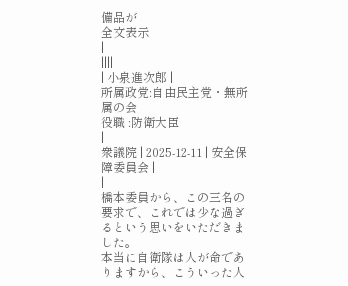備品が
全文表示
|
||||
| 小泉進次郎 |
所属政党:自由民主党・無所属の会
役職 :防衛大臣
|
衆議院 | 2025-12-11 | 安全保障委員会 |
|
橋本委員から、この三名の要求で、これでは少な過ぎるという思いをいただきました。
本当に自衛隊は人が命でありますから、こういった人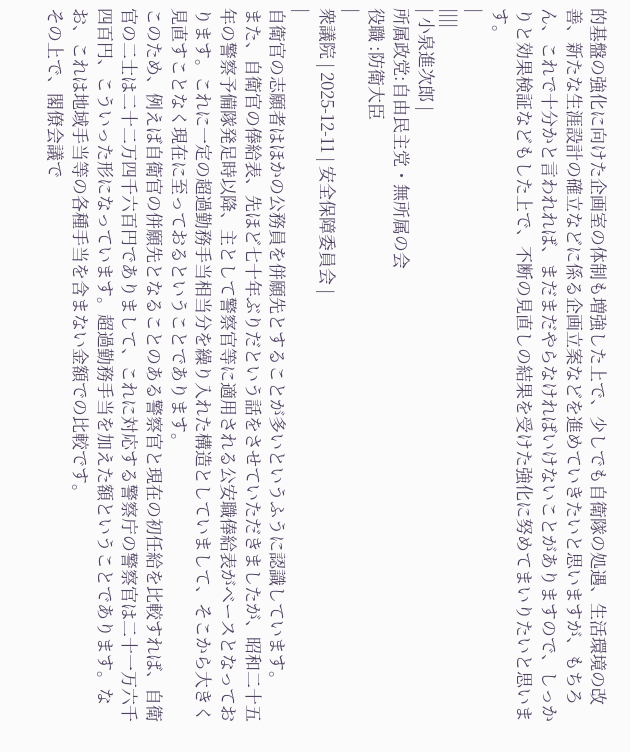的基盤の強化に向けた企画室の体制も増強した上で、少しでも自衛隊の処遇、生活環境の改善、新たな生涯設計の確立などに係る企画立案などを進めていきたいと思いますが、もちろん、これで十分かと言われれば、まだまだやらなければいけないことがありますので、しっかりと効果検証などもした上で、不断の見直しの結果を受けた強化に努めてまいりたいと思います。
|
||||
| 小泉進次郎 |
所属政党:自由民主党・無所属の会
役職 :防衛大臣
|
衆議院 | 2025-12-11 | 安全保障委員会 |
|
自衛官の志願者はほかの公務員を併願先とすることが多いというふうに認識しています。
また、自衛官の俸給表、先ほど七十年ぶりだという話をさせていただきましたが、昭和二十五年の警察予備隊発足時以降、主として警察官等に適用される公安職俸給表がベースとなっております。これに一定の超過勤務手当相当分を繰り入れた構造としていまして、そこから大きく見直すことなく現在に至っておるということであります。
このため、例えば自衛官の併願先となることのある警察官と現在の初任給を比較すれば、自衛官の二士は二十二万四千六百円でありまして、これに対応する警察庁の警察官は二十一万六千四百円、こういった形になっています。超過勤務手当を加えた額ということであります。なお、これは地域手当等の各種手当を含まない金額での比較です。
その上で、閣僚会議で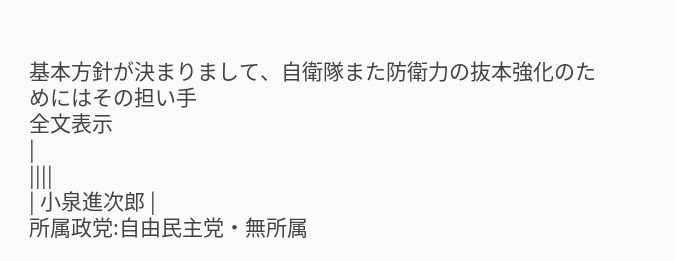基本方針が決まりまして、自衛隊また防衛力の抜本強化のためにはその担い手
全文表示
|
||||
| 小泉進次郎 |
所属政党:自由民主党・無所属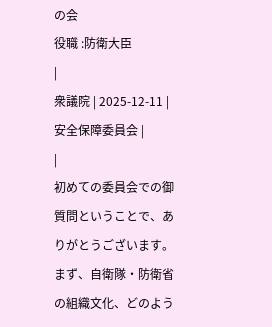の会
役職 :防衛大臣
|
衆議院 | 2025-12-11 | 安全保障委員会 |
|
初めての委員会での御質問ということで、ありがとうございます。
まず、自衛隊・防衛省の組織文化、どのよう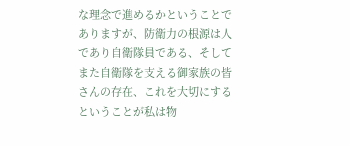な理念で進めるかということでありますが、防衛力の根源は人であり自衛隊員である、そしてまた自衛隊を支える御家族の皆さんの存在、これを大切にするということが私は物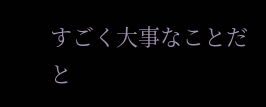すごく大事なことだと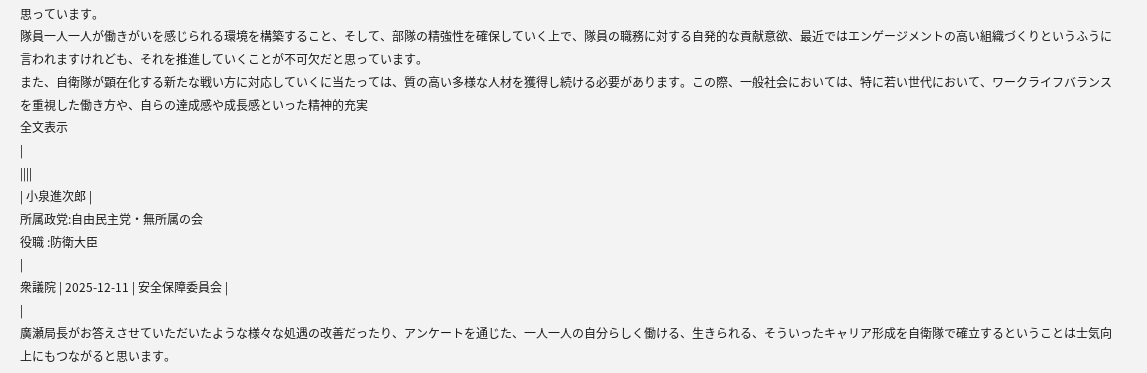思っています。
隊員一人一人が働きがいを感じられる環境を構築すること、そして、部隊の精強性を確保していく上で、隊員の職務に対する自発的な貢献意欲、最近ではエンゲージメントの高い組織づくりというふうに言われますけれども、それを推進していくことが不可欠だと思っています。
また、自衛隊が顕在化する新たな戦い方に対応していくに当たっては、質の高い多様な人材を獲得し続ける必要があります。この際、一般社会においては、特に若い世代において、ワークライフバランスを重視した働き方や、自らの達成感や成長感といった精神的充実
全文表示
|
||||
| 小泉進次郎 |
所属政党:自由民主党・無所属の会
役職 :防衛大臣
|
衆議院 | 2025-12-11 | 安全保障委員会 |
|
廣瀬局長がお答えさせていただいたような様々な処遇の改善だったり、アンケートを通じた、一人一人の自分らしく働ける、生きられる、そういったキャリア形成を自衛隊で確立するということは士気向上にもつながると思います。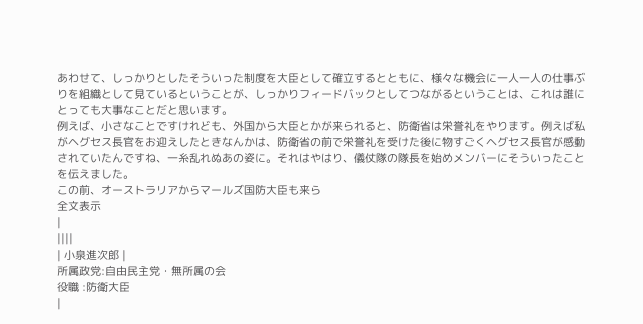あわせて、しっかりとしたそういった制度を大臣として確立するとともに、様々な機会に一人一人の仕事ぶりを組織として見ているということが、しっかりフィードバックとしてつながるということは、これは誰にとっても大事なことだと思います。
例えば、小さなことですけれども、外国から大臣とかが来られると、防衛省は栄誉礼をやります。例えば私がヘグセス長官をお迎えしたときなんかは、防衛省の前で栄誉礼を受けた後に物すごくヘグセス長官が感動されていたんですね、一糸乱れぬあの姿に。それはやはり、儀仗隊の隊長を始めメンバーにそういったことを伝えました。
この前、オーストラリアからマールズ国防大臣も来ら
全文表示
|
||||
| 小泉進次郎 |
所属政党:自由民主党・無所属の会
役職 :防衛大臣
|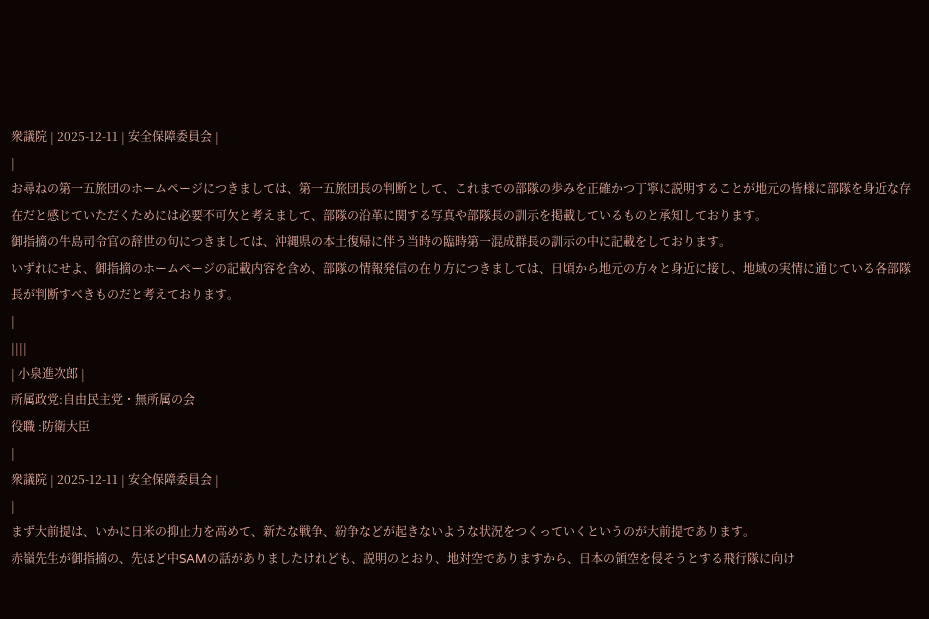衆議院 | 2025-12-11 | 安全保障委員会 |
|
お尋ねの第一五旅団のホームページにつきましては、第一五旅団長の判断として、これまでの部隊の歩みを正確かつ丁寧に説明することが地元の皆様に部隊を身近な存在だと感じていただくためには必要不可欠と考えまして、部隊の沿革に関する写真や部隊長の訓示を掲載しているものと承知しております。
御指摘の牛島司令官の辞世の句につきましては、沖縄県の本土復帰に伴う当時の臨時第一混成群長の訓示の中に記載をしております。
いずれにせよ、御指摘のホームページの記載内容を含め、部隊の情報発信の在り方につきましては、日頃から地元の方々と身近に接し、地域の実情に通じている各部隊長が判断すべきものだと考えております。
|
||||
| 小泉進次郎 |
所属政党:自由民主党・無所属の会
役職 :防衛大臣
|
衆議院 | 2025-12-11 | 安全保障委員会 |
|
まず大前提は、いかに日米の抑止力を高めて、新たな戦争、紛争などが起きないような状況をつくっていくというのが大前提であります。
赤嶺先生が御指摘の、先ほど中SAMの話がありましたけれども、説明のとおり、地対空でありますから、日本の領空を侵そうとする飛行隊に向け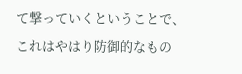て撃っていくということで、これはやはり防御的なもの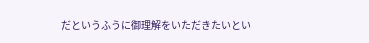だというふうに御理解をいただきたいとい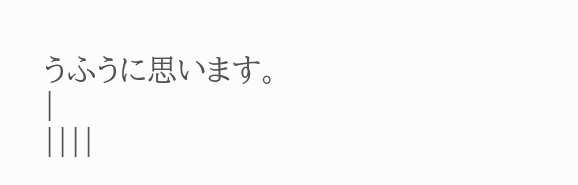うふうに思います。
|
||||